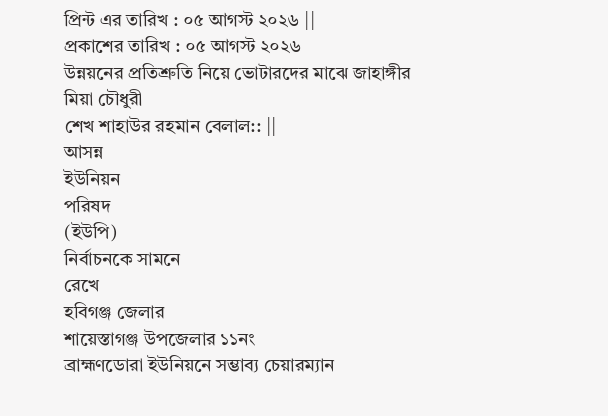প্রিন্ট এর তারিখ : ০৫ আগস্ট ২০২৬ ||
প্রকাশের তারিখ : ০৫ আগস্ট ২০২৬
উন্নয়নের প্রতিশ্রুতি নিয়ে ভোটারদের মাঝে জাহাঙ্গীর মিয়া চৌধুরী
শেখ শাহাউর রহমান বেলাল:: ||
আসন্ন
ইউনিয়ন
পরিষদ
(ইউপি)
নির্বাচনকে সামনে
রেখে
হবিগঞ্জ জেলার
শায়েস্তাগঞ্জ উপজেলার ১১নং
ব্রাহ্মণডোরা ইউনিয়নে সম্ভাব্য চেয়ারম্যান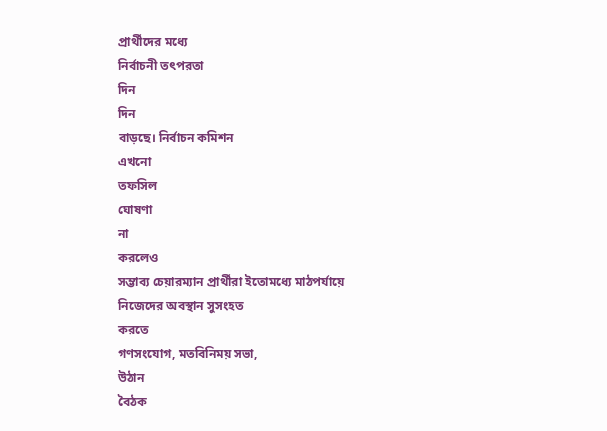প্রার্থীদের মধ্যে
নির্বাচনী তৎপরতা
দিন
দিন
বাড়ছে। নির্বাচন কমিশন
এখনো
তফসিল
ঘোষণা
না
করলেও
সম্ভাব্য চেয়ারম্যান প্রার্থীরা ইতোমধ্যে মাঠপর্যায়ে নিজেদের অবস্থান সুসংহত
করতে
গণসংযোগ, মতবিনিময় সভা,
উঠান
বৈঠক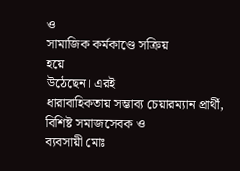ও
সামাজিক কর্মকাণ্ডে সক্রিয়
হয়ে
উঠেছেন। এরই
ধারাবাহিকতায় সম্ভাব্য চেয়ারম্যান প্রার্থী, বিশিষ্ট সমাজসেবক ও
ব্যবসায়ী মোঃ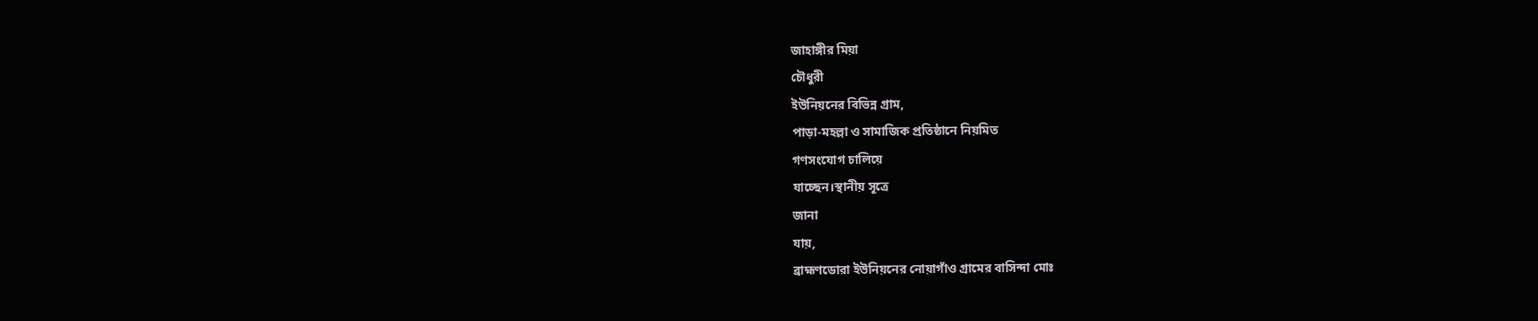জাহাঙ্গীর মিয়া
চৌধুরী
ইউনিয়নের বিভিন্ন গ্রাম,
পাড়া-মহল্লা ও সামাজিক প্রতিষ্ঠানে নিয়মিত
গণসংযোগ চালিয়ে
যাচ্ছেন।স্থানীয় সূত্রে
জানা
যায়,
ব্রাহ্মণডোরা ইউনিয়নের নোয়াগাঁও গ্রামের বাসিন্দা মোঃ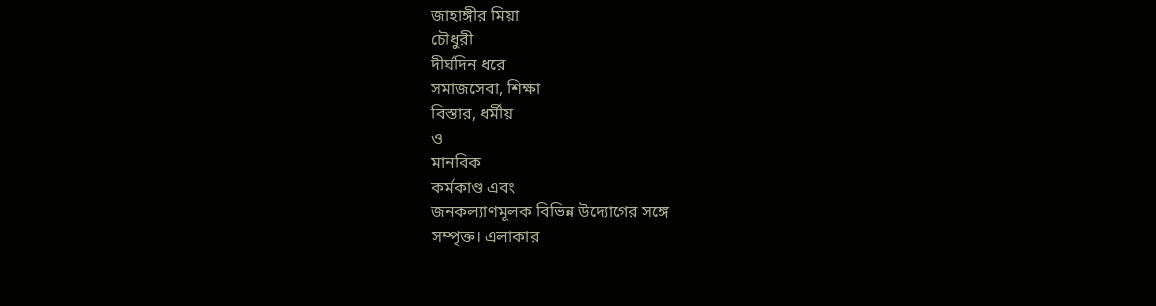জাহাঙ্গীর মিয়া
চৌধুরী
দীর্ঘদিন ধরে
সমাজসেবা, শিক্ষা
বিস্তার, ধর্মীয়
ও
মানবিক
কর্মকাণ্ড এবং
জনকল্যাণমূলক বিভিন্ন উদ্যোগের সঙ্গে
সম্পৃক্ত। এলাকার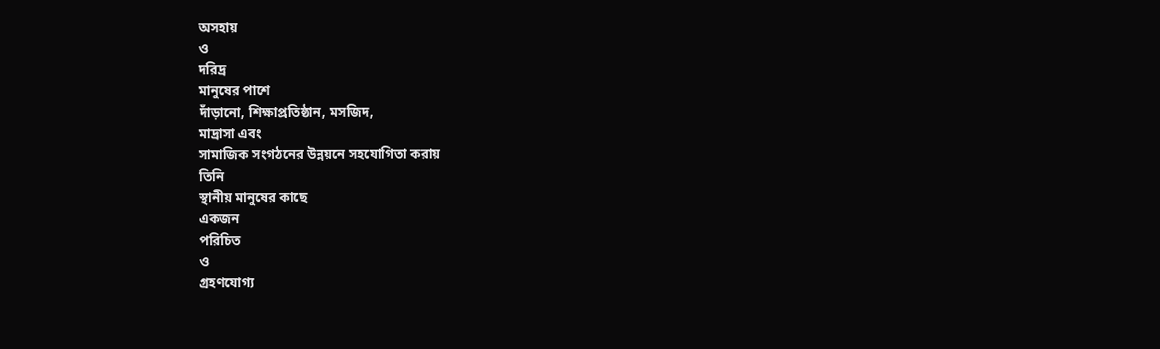অসহায়
ও
দরিদ্র
মানুষের পাশে
দাঁড়ানো, শিক্ষাপ্রতিষ্ঠান, মসজিদ,
মাদ্রাসা এবং
সামাজিক সংগঠনের উন্নয়নে সহযোগিতা করায়
তিনি
স্থানীয় মানুষের কাছে
একজন
পরিচিত
ও
গ্রহণযোগ্য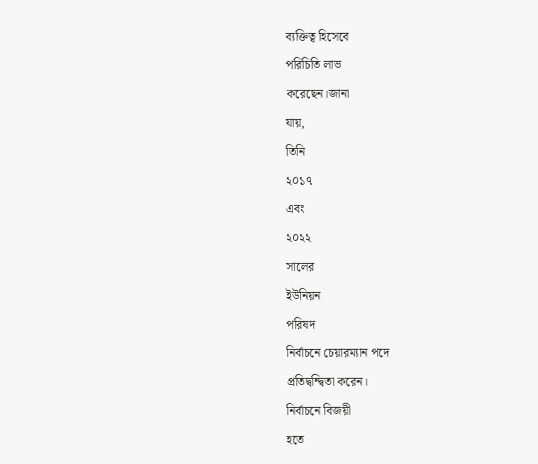ব্যক্তিত্ব হিসেবে
পরিচিতি লাভ
করেছেন।জানা
যায়,
তিনি
২০১৭
এবং
২০২২
সালের
ইউনিয়ন
পরিষদ
নির্বাচনে চেয়ারম্যান পদে
প্রতিদ্বন্দ্বিতা করেন।
নির্বাচনে বিজয়ী
হতে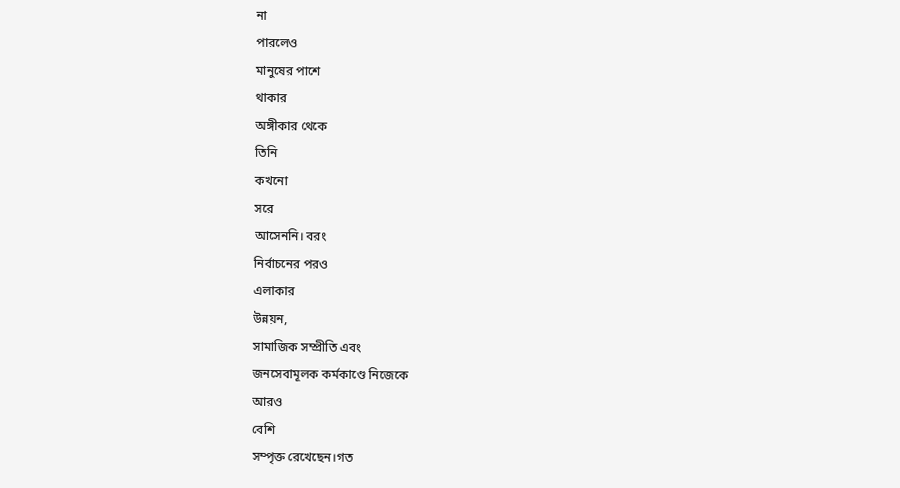না
পারলেও
মানুষের পাশে
থাকার
অঙ্গীকার থেকে
তিনি
কখনো
সরে
আসেননি। বরং
নির্বাচনের পরও
এলাকার
উন্নয়ন,
সামাজিক সম্প্রীতি এবং
জনসেবামূলক কর্মকাণ্ডে নিজেকে
আরও
বেশি
সম্পৃক্ত রেখেছেন।গত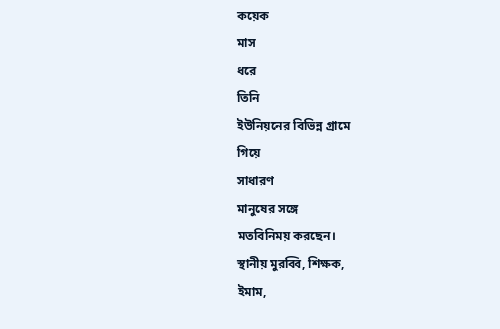কয়েক
মাস
ধরে
তিনি
ইউনিয়নের বিভিন্ন গ্রামে
গিয়ে
সাধারণ
মানুষের সঙ্গে
মতবিনিময় করছেন।
স্থানীয় মুরব্বি, শিক্ষক,
ইমাম,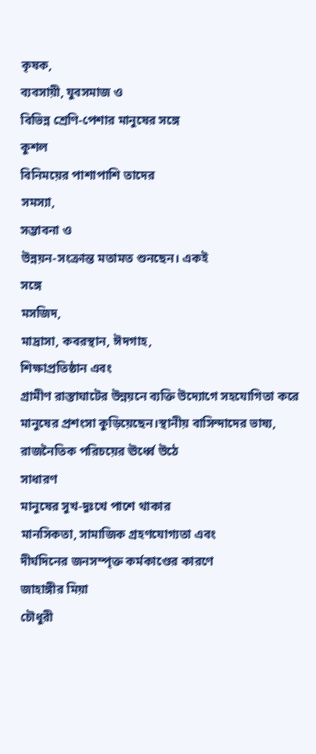কৃষক,
ব্যবসায়ী, যুবসমাজ ও
বিভিন্ন শ্রেণি-পেশার মানুষের সঙ্গে
কুশল
বিনিময়ের পাশাপাশি তাদের
সমস্যা,
সম্ভাবনা ও
উন্নয়ন-সংক্রান্ত মতামত শুনছেন। একই
সঙ্গে
মসজিদ,
মাদ্রাসা, কবরস্থান, ঈদগাহ,
শিক্ষাপ্রতিষ্ঠান এবং
গ্রামীণ রাস্তাঘাটের উন্নয়নে ব্যক্তি উদ্যোগে সহযোগিতা করে
মানুষের প্রশংসা কুড়িয়েছেন।স্থানীয় বাসিন্দাদের ভাষ্য,
রাজনৈতিক পরিচয়ের ঊর্ধ্বে উঠে
সাধারণ
মানুষের সুখ-দুঃখে পাশে থাকার
মানসিকতা, সামাজিক গ্রহণযোগ্যতা এবং
দীর্ঘদিনের জনসম্পৃক্ত কর্মকাণ্ডের কারণে
জাহাঙ্গীর মিয়া
চৌধুরী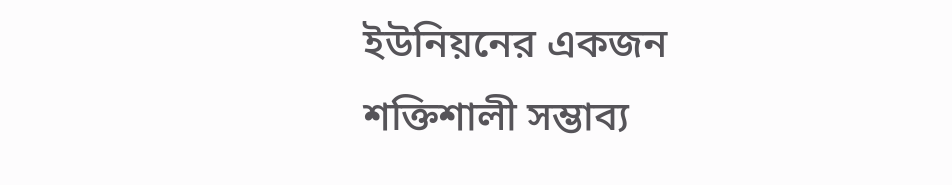ইউনিয়নের একজন
শক্তিশালী সম্ভাব্য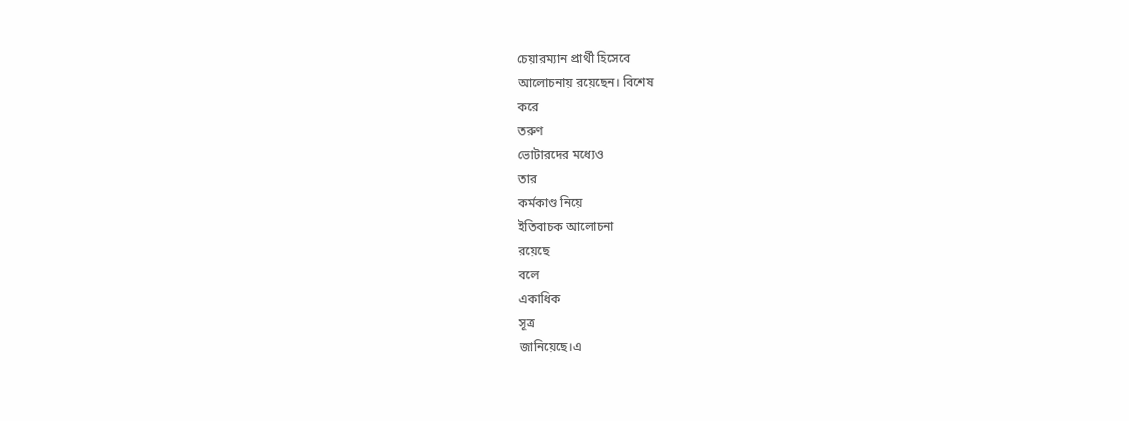চেয়ারম্যান প্রার্থী হিসেবে
আলোচনায় রয়েছেন। বিশেষ
করে
তরুণ
ভোটারদের মধ্যেও
তার
কর্মকাণ্ড নিয়ে
ইতিবাচক আলোচনা
রয়েছে
বলে
একাধিক
সূত্র
জানিয়েছে।এ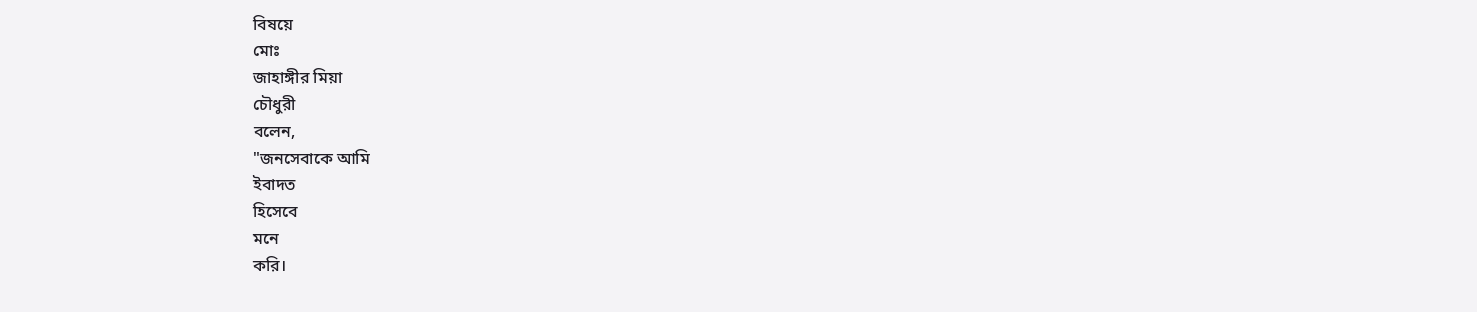বিষয়ে
মোঃ
জাহাঙ্গীর মিয়া
চৌধুরী
বলেন,
"জনসেবাকে আমি
ইবাদত
হিসেবে
মনে
করি।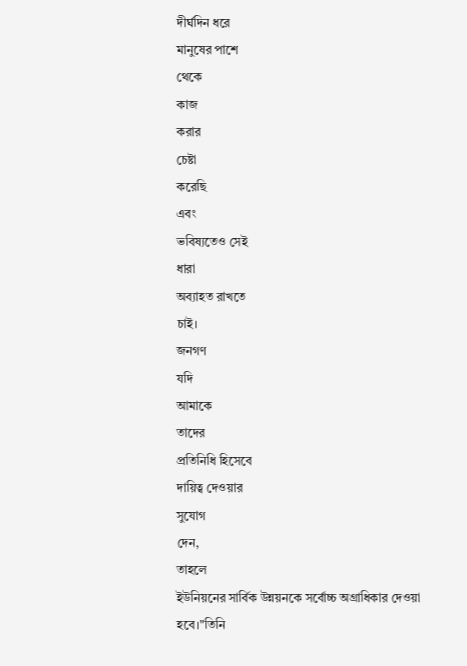দীর্ঘদিন ধরে
মানুষের পাশে
থেকে
কাজ
করার
চেষ্টা
করেছি
এবং
ভবিষ্যতেও সেই
ধারা
অব্যাহত রাখতে
চাই।
জনগণ
যদি
আমাকে
তাদের
প্রতিনিধি হিসেবে
দায়িত্ব দেওয়ার
সুযোগ
দেন,
তাহলে
ইউনিয়নের সার্বিক উন্নয়নকে সর্বোচ্চ অগ্রাধিকার দেওয়া
হবে।"তিনি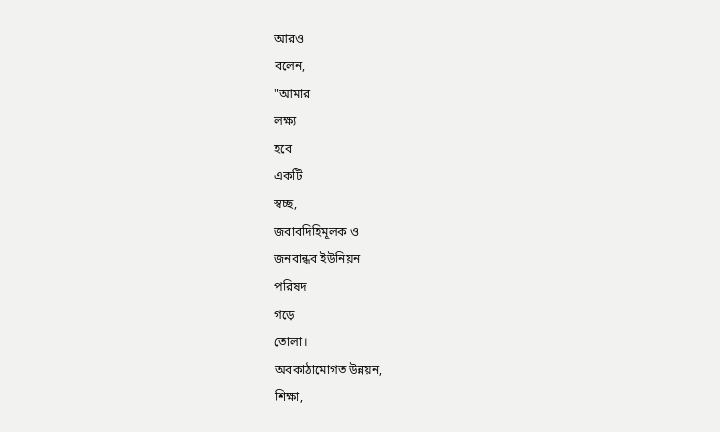আরও
বলেন,
"আমার
লক্ষ্য
হবে
একটি
স্বচ্ছ,
জবাবদিহিমূলক ও
জনবান্ধব ইউনিয়ন
পরিষদ
গড়ে
তোলা।
অবকাঠামোগত উন্নয়ন,
শিক্ষা,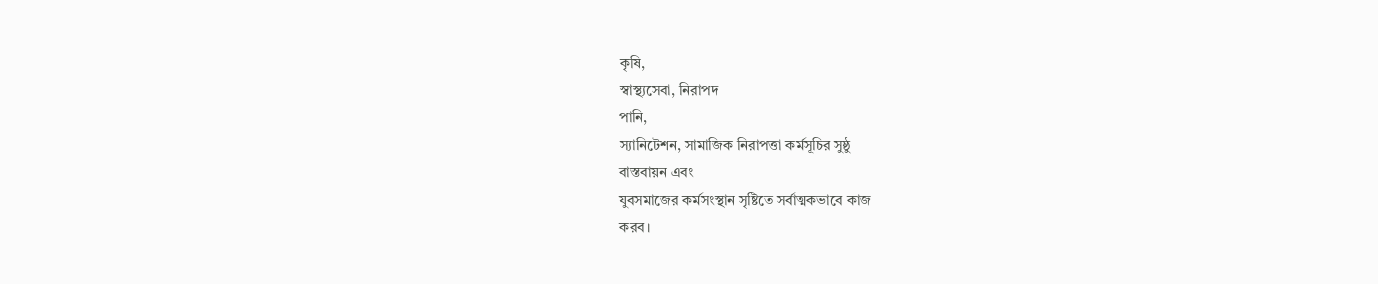কৃষি,
স্বাস্থ্যসেবা, নিরাপদ
পানি,
স্যানিটেশন, সামাজিক নিরাপত্তা কর্মসূচির সুষ্ঠু
বাস্তবায়ন এবং
যুবসমাজের কর্মসংস্থান সৃষ্টিতে সর্বাত্মকভাবে কাজ
করব।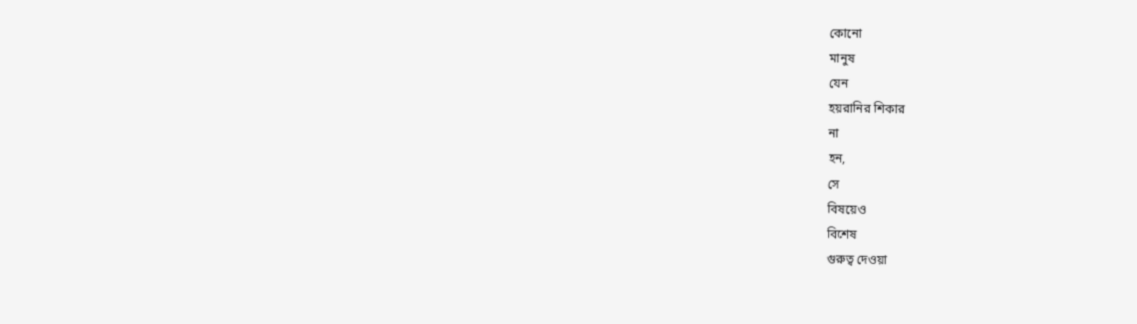কোনো
মানুষ
যেন
হয়রানির শিকার
না
হন,
সে
বিষয়েও
বিশেষ
গুরুত্ব দেওয়া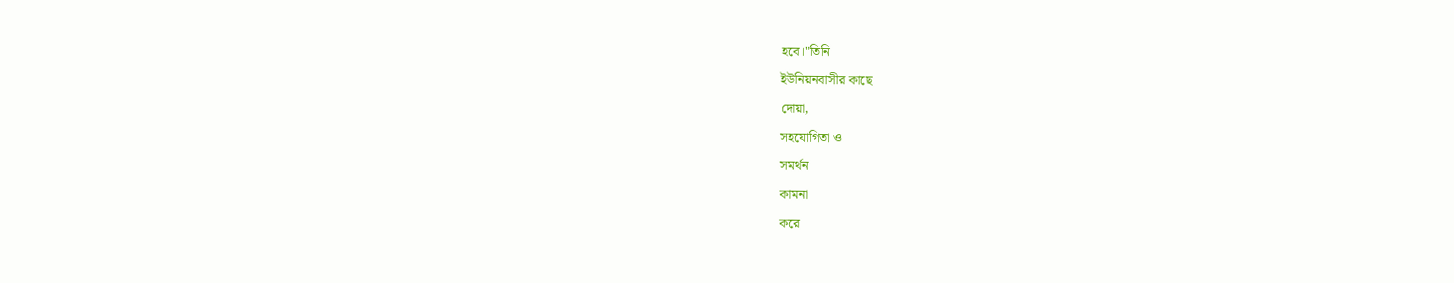হবে।"তিনি
ইউনিয়নবাসীর কাছে
দোয়া,
সহযোগিতা ও
সমর্থন
কামনা
করে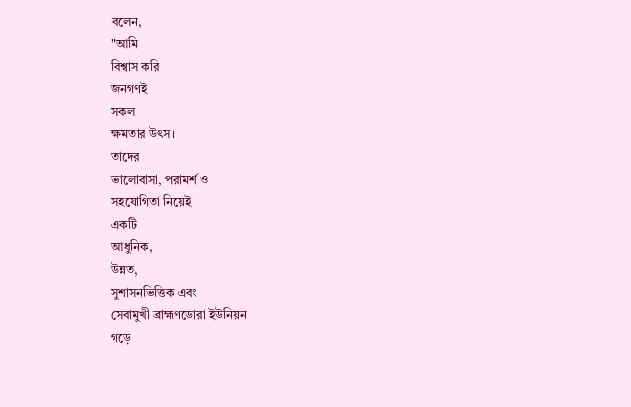বলেন,
"আমি
বিশ্বাস করি
জনগণই
সকল
ক্ষমতার উৎস।
তাদের
ভালোবাসা, পরামর্শ ও
সহযোগিতা নিয়েই
একটি
আধুনিক,
উন্নত,
সুশাসনভিত্তিক এবং
সেবামুখী ব্রাহ্মণডোরা ইউনিয়ন
গড়ে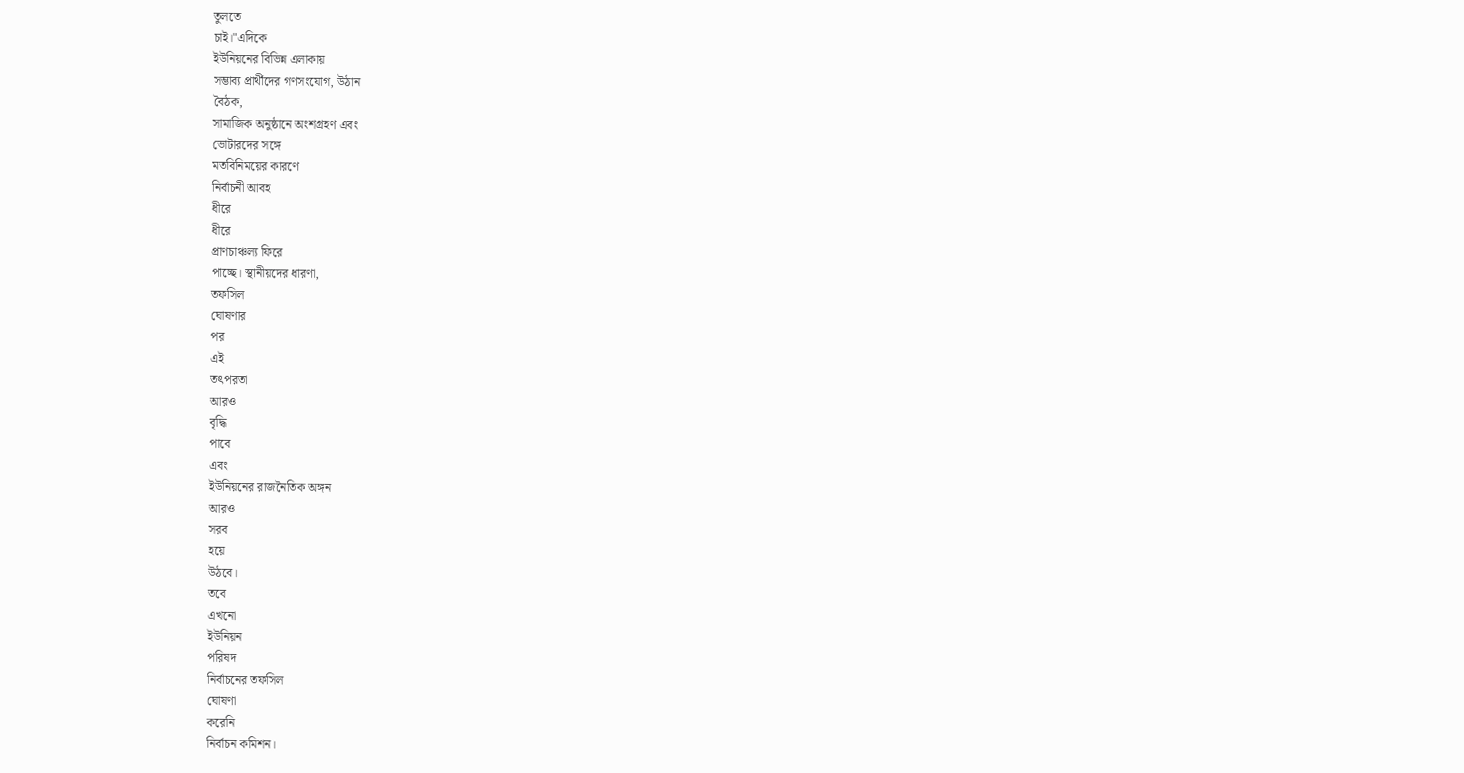তুলতে
চাই।"এদিকে
ইউনিয়নের বিভিন্ন এলাকায়
সম্ভাব্য প্রার্থীদের গণসংযোগ, উঠান
বৈঠক,
সামাজিক অনুষ্ঠানে অংশগ্রহণ এবং
ভোটারদের সঙ্গে
মতবিনিময়ের কারণে
নির্বাচনী আবহ
ধীরে
ধীরে
প্রাণচাঞ্চল্য ফিরে
পাচ্ছে। স্থানীয়দের ধারণা,
তফসিল
ঘোষণার
পর
এই
তৎপরতা
আরও
বৃদ্ধি
পাবে
এবং
ইউনিয়নের রাজনৈতিক অঙ্গন
আরও
সরব
হয়ে
উঠবে।
তবে
এখনো
ইউনিয়ন
পরিষদ
নির্বাচনের তফসিল
ঘোষণা
করেনি
নির্বাচন কমিশন।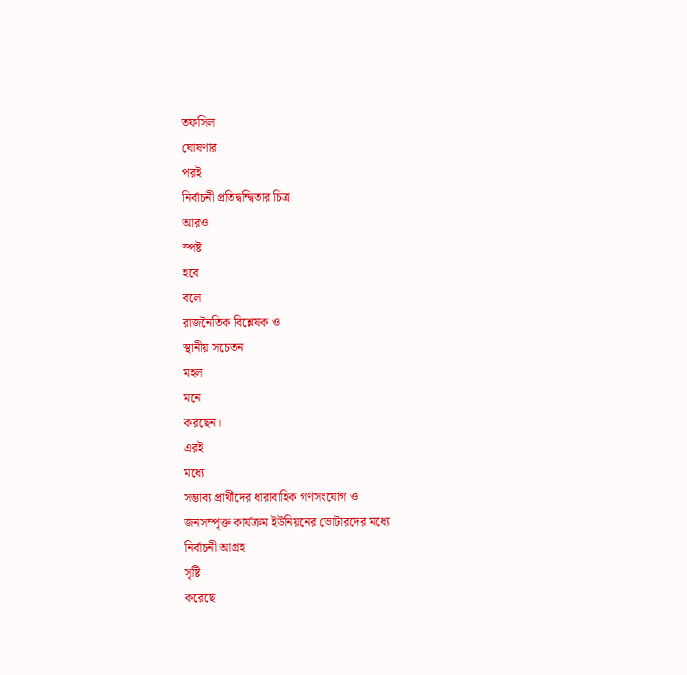তফসিল
ঘোষণার
পরই
নির্বাচনী প্রতিদ্বন্দ্বিতার চিত্র
আরও
স্পষ্ট
হবে
বলে
রাজনৈতিক বিশ্লেষক ও
স্থানীয় সচেতন
মহল
মনে
করছেন।
এরই
মধ্যে
সম্ভাব্য প্রার্থীদের ধারাবাহিক গণসংযোগ ও
জনসম্পৃক্ত কার্যক্রম ইউনিয়নের ভোটারদের মধ্যে
নির্বাচনী আগ্রহ
সৃষ্টি
করেছে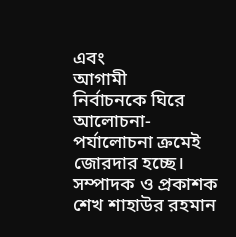এবং
আগামী
নির্বাচনকে ঘিরে
আলোচনা-পর্যালোচনা ক্রমেই জোরদার হচ্ছে।
সম্পাদক ও প্রকাশক
শেখ শাহাউর রহমান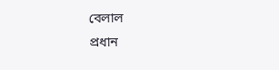বেলাল
প্রধান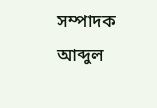সম্পাদক
আব্দুল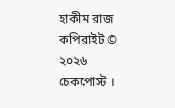হাকীম রাজ
কপিরাইট © ২০২৬ চেকপোস্ট ।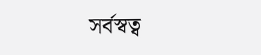সর্বস্বত্ব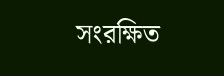সংরক্ষিত